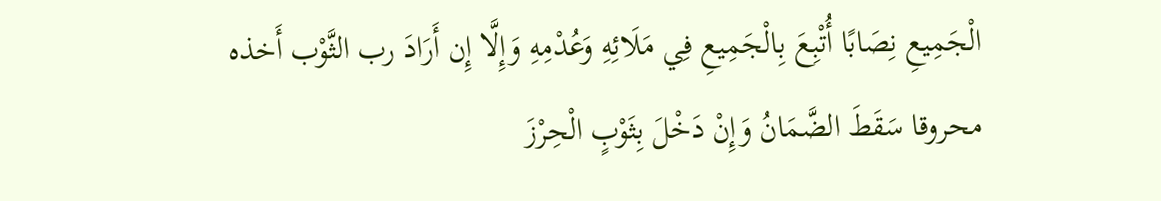الْجَمِيعِ نِصَابًا أُتْبِعَ بِالْجَمِيعِ فِي مَلَائِهِ وَعُدْمِهِ وَإِلَّا إِن أَرَادَ رب الثَّوْب أَخذه محروقا سَقَطَ الضَّمَانُ وَإِنْ دَخْلَ بِثَوْبٍ الْحِرْزَ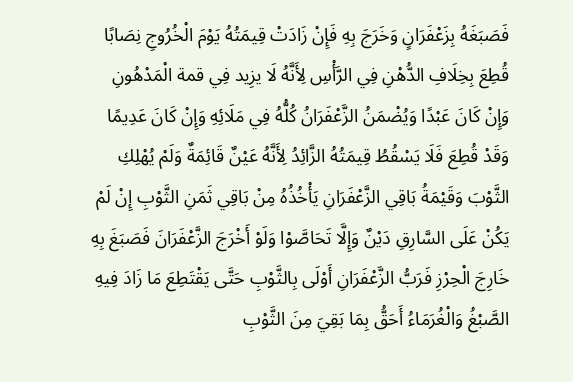فَصَبَغَهُ بِزَعْفَرَانٍ وَخَرَجَ بِهِ فَإِنْ زَادَتْ قِيمَتُهُ يَوْمَ الْخُرُوجِ نِصَابًا قُطِعَ بِخِلَافِ الدُّهْنِ فِي الرَّأْسِ لِأَنَّهُ لَا يزِيد فِي قمة الْمَدْهُونِ وَإِنْ كَانَ عَبْدًا وَيُضْمَنُ الزَّعْفَرَانُ كُلُّهُ فِي مَلَائِهِ وَإِنْ كَانَ عَدِيمًا وَقَدْ قُطِعَ فَلَا يَسْقُطُ قِيمَتُهُ الزَّائِدُ لِأَنَّهُ عَيْنٌ قَائِمَةٌ وَلَمْ يُهْلِكِ الثَّوْبَ وَقَيْمَةُ بَاقِي الزَّعْفَرَانِ يَأْخُذُهُ مِنْ بَاقِي ثَمَنِ الثَّوْبِ إِنْ لَمْ يَكُنْ عَلَى السَّارِقِ دَيْنٌ وَإِلَّا تَحَاصَّوْا وَلَوْ أَخْرَجَ الزَّعْفَرَانَ فَصَبَغَ بِهِ خَارِجَ الْحِرْزِ فَرَبُّ الزَّعْفَرَانِ أَوْلَى بِالثَّوْبِ حَتَّى يَقْتَطِعَ مَا زَادَ فِيهِ الصَّبْغُ وَالْغُرَمَاءُ أَحَقُّ بِمَا بَقِيَ مِنَ الثَّوْبِ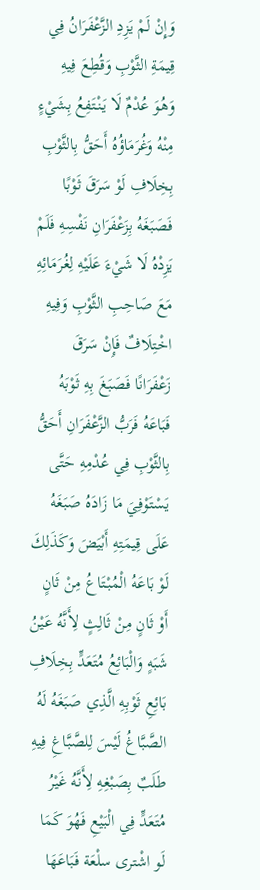وَإِنْ لَمْ يَزِدِ الزَّعْفَرَانُ فِي قِيمَةِ الثَّوْبِ وَقُطِعَ فِيهِ وَهُوَ عُدْمٌ لَا يَنْتَفِعُ بِشَيْءٍ مِنْهُ وَغُرَمَاؤُهُ أَحَقُّ بِالثَّوْبِ بِخِلَافِ لَوْ سَرَقَ ثَوْبًا فَصَبَغَهُ بِزَعْفَرَانِ نَفْسِهِ فَلَمْ يَزِدْهُ لَا شَيْءَ عَلَيْهِ لِغُرَمَائِهِ مَعَ صَاحِبِ الثَّوْبِ وَفِيهِ اخْتِلَافٌ فَإِنْ سَرَقَ زَعْفَرَانًا فَصَبَغَ بِهِ ثَوْبَهُ فَبَاعَهُ فَرَبُّ الزَّعْفَرَانِ أَحَقُّ بِالثَّوْبِ فِي عُدْمِهِ حَتَّى يَسْتَوْفِيَ مَا زَادَهُ صَبَغَهُ عَلَى قِيمَتِهِ أَبْيَضَ وَكَذَلِكَ لَوْ بَاعَهُ الْمُبْتَاعُ مِنْ ثَانٍ أَوْ ثَانٍ مِنْ ثَالِثٍ لِأَنَّهُ عَيْنُ شَبَهٍ وَالْبَائِعُ مُتَعَدٍّ بِخِلَافِ بَائِعِ ثَوْبِهِ الَّذِي صَبَغَهُ لَهُ الصَّبَّاغُ لَيْسَ لِلصَّبَّاغِ فِيهِ طَلَبٌ بِصَبْغِهِ لِأَنَّهُ غَيْرُ مُتَعَدٍّ فِي الْبَيْعِ فَهُوَ كَمَا لَو اشْترى سلْعَة فَبَاعَهَا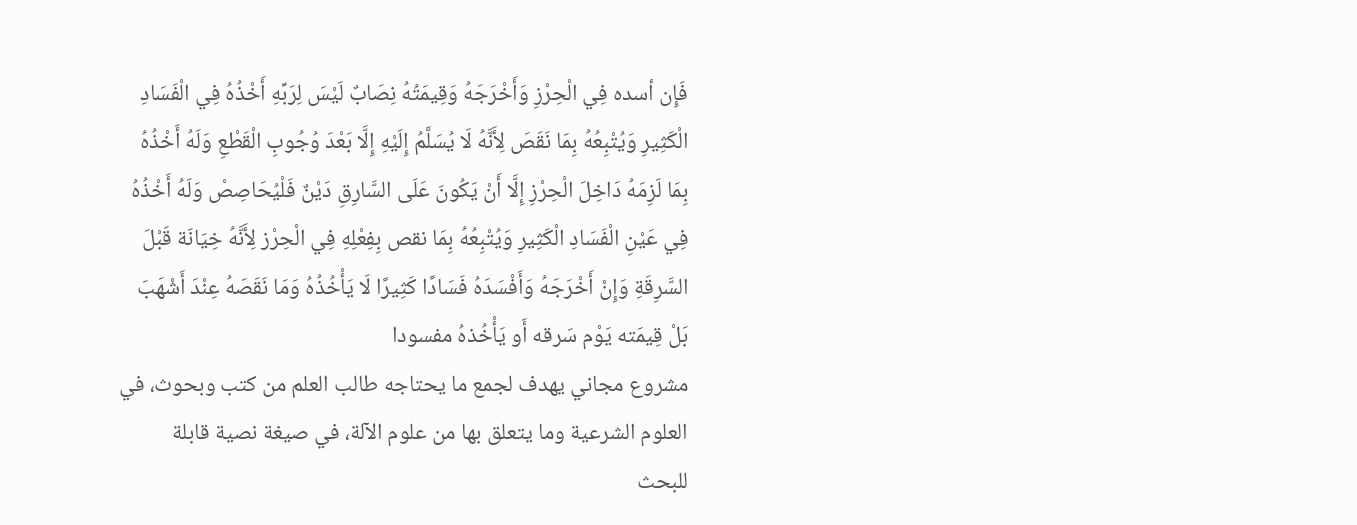فَإِن أسده فِي الْحِرْزِ وَأَخْرَجَهُ وَقِيمَتُهُ نِصَابٌ لَيْسَ لِرَبِّهِ أَخْذُهُ فِي الْفَسَادِ الْكَثِيرِ وَيُتْبِعُهُ بِمَا نَقَصَ لِأَنَّهُ لَا يُسَلَّمُ إِلَيْهِ إِلَّا بَعْدَ وُجُوبِ الْقَطْعِ وَلَهُ أَخْذُهُ بِمَا لَزِمَهُ دَاخِلَ الْحِرْزِ إِلَّا أَنْ يَكُونَ عَلَى السَّارِقِ دَيْنٌ فَلْيُحَاصِصْ وَلَهُ أَخْذُهُ فِي عَيْنِ الْفَسَادِ الْكَثِيرِ وَيُتْبِعُهُ بِمَا نقص بِفِعْلِهِ فِي الْحِرْز لِأَنَّهُ خِيَانَة قَبْلَ السَّرِقَةِ وَإِنْ أَخْرَجَهُ وَأَفْسَدَهُ فَسَادًا كَثِيرًا لَا يَأْخُذُهُ وَمَا نَقَصَهُ عِنْدَ أَشْهَبَ بَلْ قِيمَته يَوْم سَرقه أَو يَأْخُذهُ مفسودا
مشروع مجاني يهدف لجمع ما يحتاجه طالب العلم من كتب وبحوث، في العلوم الشرعية وما يتعلق بها من علوم الآلة، في صيغة نصية قابلة للبحث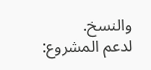والنسخ.
لدعم المشروع: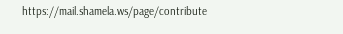https://mail.shamela.ws/page/contribute